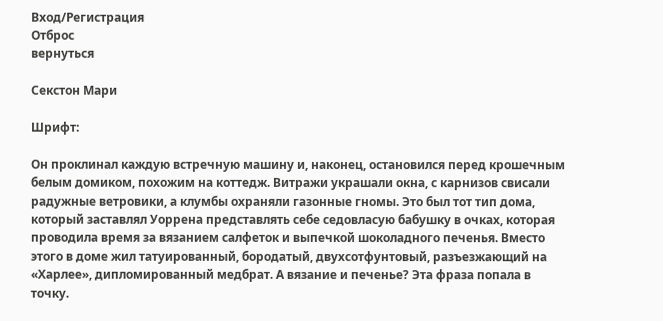Вход/Регистрация
Отброс
вернуться

Секстон Мари

Шрифт:

Он проклинал каждую встречную машину и, наконец, остановился перед крошечным белым домиком, похожим на коттедж. Витражи украшали окна, с карнизов свисали радужные ветровики, а клумбы охраняли газонные гномы. Это был тот тип дома, который заставлял Уоррена представлять себе седовласую бабушку в очках, которая проводила время за вязанием салфеток и выпечкой шоколадного печенья. Вместо этого в доме жил татуированный, бородатый, двухсотфунтовый, разъезжающий на «Харлее», дипломированный медбрат. А вязание и печенье? Эта фраза попала в точку.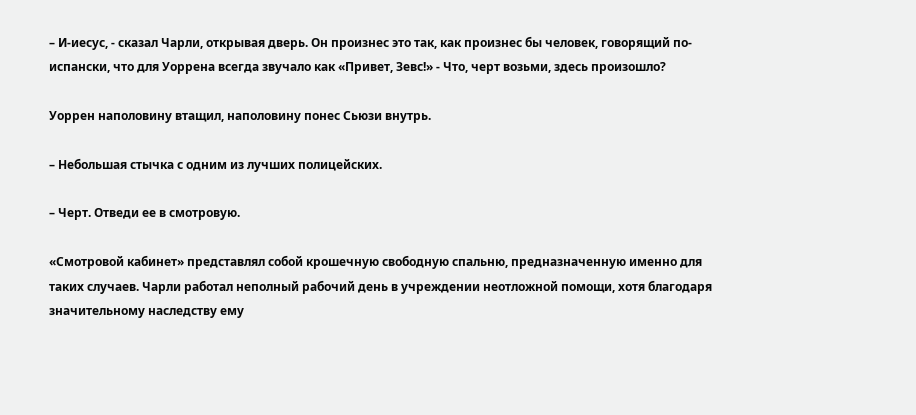– И-иесус, - сказал Чарли, открывая дверь. Он произнес это так, как произнес бы человек, говорящий по-испански, что для Уоррена всегда звучало как «Привет, Зевс!» - Что, черт возьми, здесь произошло?

Уоррен наполовину втащил, наполовину понес Сьюзи внутрь.

– Небольшая стычка с одним из лучших полицейских.

– Черт. Отведи ее в смотровую.

«Смотровой кабинет» представлял собой крошечную свободную спальню, предназначенную именно для таких случаев. Чарли работал неполный рабочий день в учреждении неотложной помощи, хотя благодаря значительному наследству ему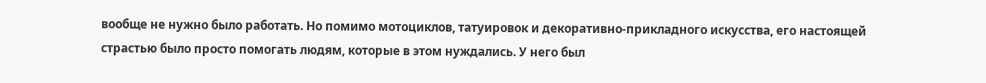вообще не нужно было работать. Но помимо мотоциклов, татуировок и декоративно-прикладного искусства, его настоящей страстью было просто помогать людям, которые в этом нуждались. У него был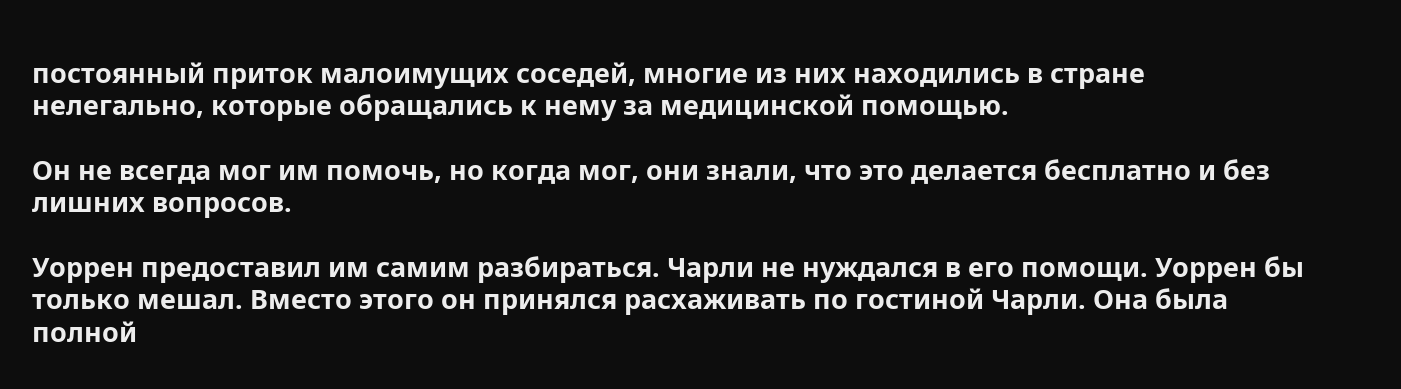постоянный приток малоимущих соседей, многие из них находились в стране нелегально, которые обращались к нему за медицинской помощью.

Он не всегда мог им помочь, но когда мог, они знали, что это делается бесплатно и без лишних вопросов.

Уоррен предоставил им самим разбираться. Чарли не нуждался в его помощи. Уоррен бы только мешал. Вместо этого он принялся расхаживать по гостиной Чарли. Она была полной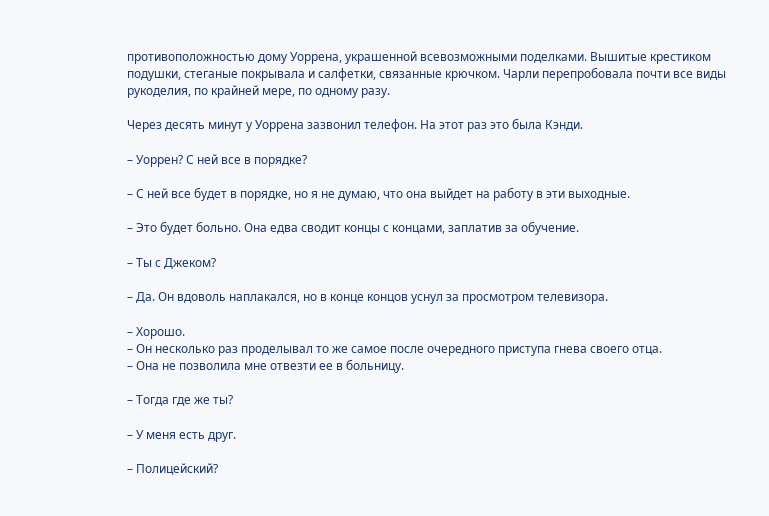противоположностью дому Уоррена, украшенной всевозможными поделками. Вышитые крестиком подушки, стеганые покрывала и салфетки, связанные крючком. Чарли перепробовала почти все виды рукоделия, по крайней мере, по одному разу.

Через десять минут у Уоррена зазвонил телефон. На этот раз это была Кэнди.

– Уоррен? С ней все в порядке?

– С ней все будет в порядке, но я не думаю, что она выйдет на работу в эти выходные.

– Это будет больно. Она едва сводит концы с концами, заплатив за обучение.

– Ты с Джеком?

– Да. Он вдоволь наплакался, но в конце концов уснул за просмотром телевизора.

– Хорошо.
– Он несколько раз проделывал то же самое после очередного приступа гнева своего отца.
– Она не позволила мне отвезти ее в больницу.

– Тогда где же ты?

– У меня есть друг.

– Полицейский?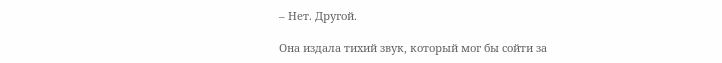– Нет. Другой.

Она издала тихий звук, который мог бы сойти за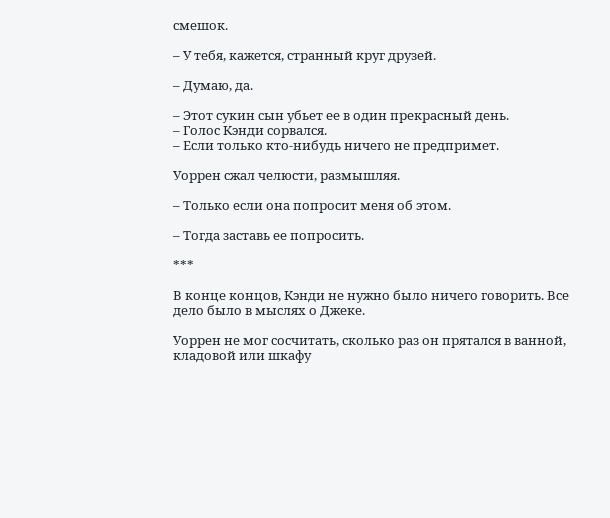смешок.

– У тебя, кажется, странный круг друзей.

– Думаю, да.

– Этот сукин сын убьет ее в один прекрасный день.
– Голос Кэнди сорвался.
– Если только кто-нибудь ничего не предпримет.

Уоррен сжал челюсти, размышляя.

– Только если она попросит меня об этом.

– Тогда заставь ее попросить.

***

В конце концов, Кэнди не нужно было ничего говорить. Все дело было в мыслях о Джеке.

Уоррен не мог сосчитать, сколько раз он прятался в ванной, кладовой или шкафу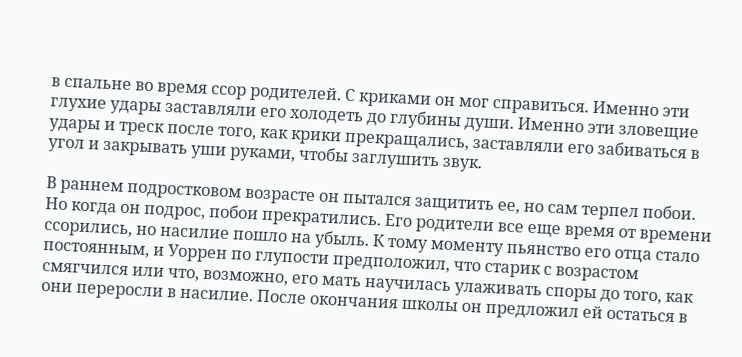в спальне во время ссор родителей. С криками он мог справиться. Именно эти глухие удары заставляли его холодеть до глубины души. Именно эти зловещие удары и треск после того, как крики прекращались, заставляли его забиваться в угол и закрывать уши руками, чтобы заглушить звук.

В раннем подростковом возрасте он пытался защитить ее, но сам терпел побои. Но когда он подрос, побои прекратились. Его родители все еще время от времени ссорились, но насилие пошло на убыль. К тому моменту пьянство его отца стало постоянным, и Уоррен по глупости предположил, что старик с возрастом смягчился или что, возможно, его мать научилась улаживать споры до того, как они переросли в насилие. После окончания школы он предложил ей остаться в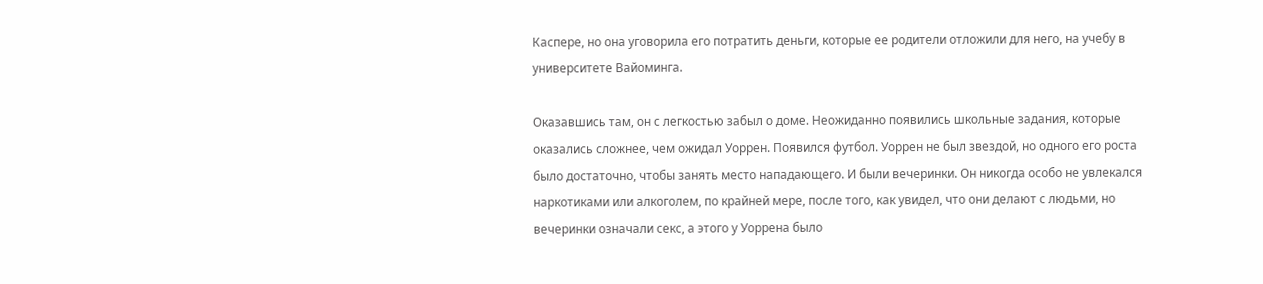Каспере, но она уговорила его потратить деньги, которые ее родители отложили для него, на учебу в университете Вайоминга.

Оказавшись там, он с легкостью забыл о доме. Неожиданно появились школьные задания, которые оказались сложнее, чем ожидал Уоррен. Появился футбол. Уоррен не был звездой, но одного его роста было достаточно, чтобы занять место нападающего. И были вечеринки. Он никогда особо не увлекался наркотиками или алкоголем, по крайней мере, после того, как увидел, что они делают с людьми, но вечеринки означали секс, а этого у Уоррена было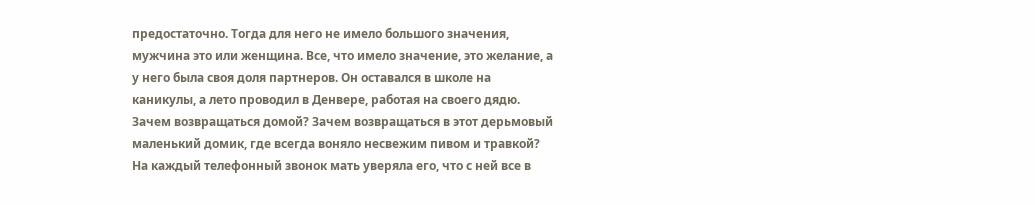предостаточно. Тогда для него не имело большого значения, мужчина это или женщина. Все, что имело значение, это желание, а у него была своя доля партнеров. Он оставался в школе на каникулы, а лето проводил в Денвере, работая на своего дядю. Зачем возвращаться домой? Зачем возвращаться в этот дерьмовый маленький домик, где всегда воняло несвежим пивом и травкой? На каждый телефонный звонок мать уверяла его, что с ней все в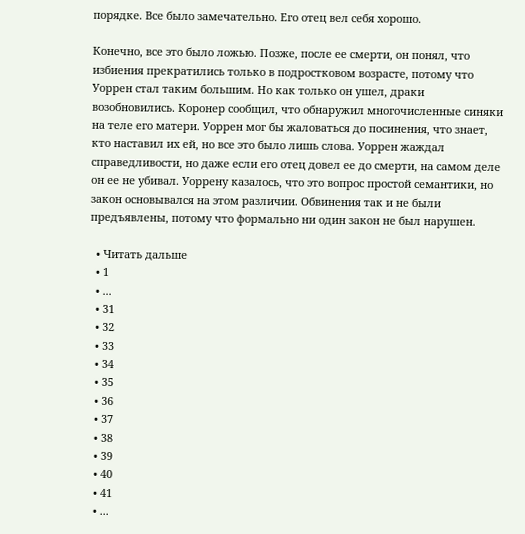порядке. Все было замечательно. Его отец вел себя хорошо.

Конечно, все это было ложью. Позже, после ее смерти, он понял, что избиения прекратились только в подростковом возрасте, потому что Уоррен стал таким большим. Но как только он ушел, драки возобновились. Коронер сообщил, что обнаружил многочисленные синяки на теле его матери. Уоррен мог бы жаловаться до посинения, что знает, кто наставил их ей, но все это было лишь слова. Уоррен жаждал справедливости, но даже если его отец довел ее до смерти, на самом деле он ее не убивал. Уоррену казалось, что это вопрос простой семантики, но закон основывался на этом различии. Обвинения так и не были предъявлены, потому что формально ни один закон не был нарушен.

  • Читать дальше
  • 1
  • ...
  • 31
  • 32
  • 33
  • 34
  • 35
  • 36
  • 37
  • 38
  • 39
  • 40
  • 41
  • ...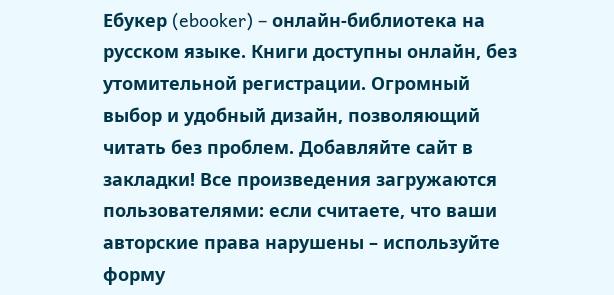Ебукер (ebooker) – онлайн-библиотека на русском языке. Книги доступны онлайн, без утомительной регистрации. Огромный выбор и удобный дизайн, позволяющий читать без проблем. Добавляйте сайт в закладки! Все произведения загружаются пользователями: если считаете, что ваши авторские права нарушены – используйте форму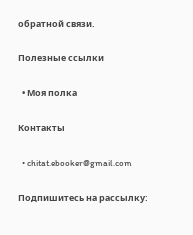обратной связи.

Полезные ссылки

  • Моя полка

Контакты

  • chitat.ebooker@gmail.com

Подпишитесь на рассылку: